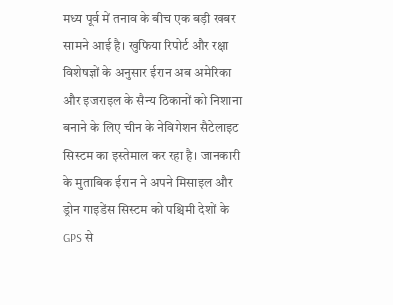मध्य पूर्व में तनाव के बीच एक बड़ी खबर सामने आई है। खुफिया रिपोर्ट और रक्षा विशेषज्ञों के अनुसार ईरान अब अमेरिका और इजराइल के सैन्य ठिकानों को निशाना बनाने के लिए चीन के नेविगेशन सैटेलाइट सिस्टम का इस्तेमाल कर रहा है। जानकारी के मुताबिक ईरान ने अपने मिसाइल और ड्रोन गाइडेंस सिस्टम को पश्चिमी देशों के GPS से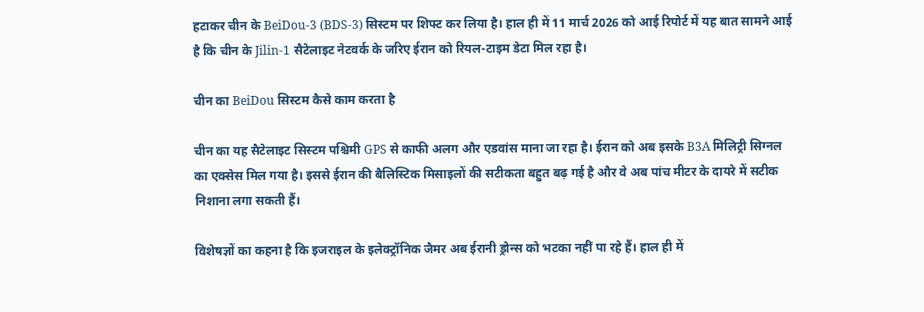हटाकर चीन के BeiDou-3 (BDS-3) सिस्टम पर शिफ्ट कर लिया है। हाल ही में 11 मार्च 2026 को आई रिपोर्ट में यह बात सामने आई है कि चीन के Jilin-1 सैटेलाइट नेटवर्क के जरिए ईरान को रियल-टाइम डेटा मिल रहा है।

चीन का BeiDou सिस्टम कैसे काम करता है

चीन का यह सैटेलाइट सिस्टम पश्चिमी GPS से काफी अलग और एडवांस माना जा रहा है। ईरान को अब इसके B3A मिलिट्री सिग्नल का एक्सेस मिल गया है। इससे ईरान की बैलिस्टिक मिसाइलों की सटीकता बहुत बढ़ गई है और वे अब पांच मीटर के दायरे में सटीक निशाना लगा सकती हैं।

विशेषज्ञों का कहना है कि इजराइल के इलेक्ट्रॉनिक जैमर अब ईरानी ड्रोन्स को भटका नहीं पा रहे हैं। हाल ही में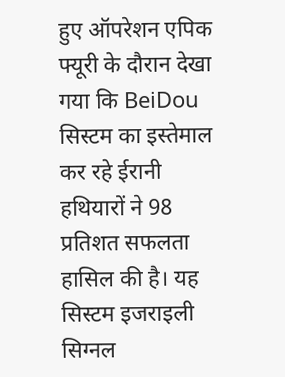हुए ऑपरेशन एपिक फ्यूरी के दौरान देखा गया कि BeiDou सिस्टम का इस्तेमाल कर रहे ईरानी हथियारों ने 98 प्रतिशत सफलता हासिल की है। यह सिस्टम इजराइली सिग्नल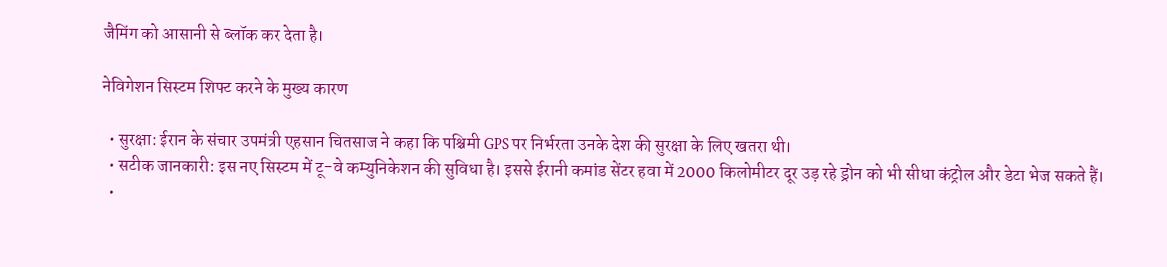जैमिंग को आसानी से ब्लॉक कर देता है।

नेविगेशन सिस्टम शिफ्ट करने के मुख्य कारण

  • सुरक्षा: ईरान के संचार उपमंत्री एहसान चितसाज ने कहा कि पश्चिमी GPS पर निर्भरता उनके देश की सुरक्षा के लिए खतरा थी।
  • सटीक जानकारी: इस नए सिस्टम में टू-वे कम्युनिकेशन की सुविधा है। इससे ईरानी कमांड सेंटर हवा में 2000 किलोमीटर दूर उड़ रहे ड्रोन को भी सीधा कंट्रोल और डेटा भेज सकते हैं।
  •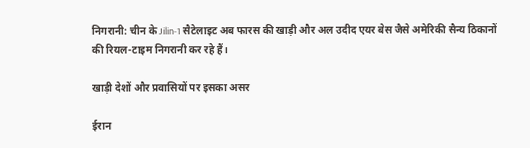निगरानी: चीन के Jilin-1 सैटेलाइट अब फारस की खाड़ी और अल उदीद एयर बेस जैसे अमेरिकी सैन्य ठिकानों की रियल-टाइम निगरानी कर रहे हैं।

खाड़ी देशों और प्रवासियों पर इसका असर

ईरान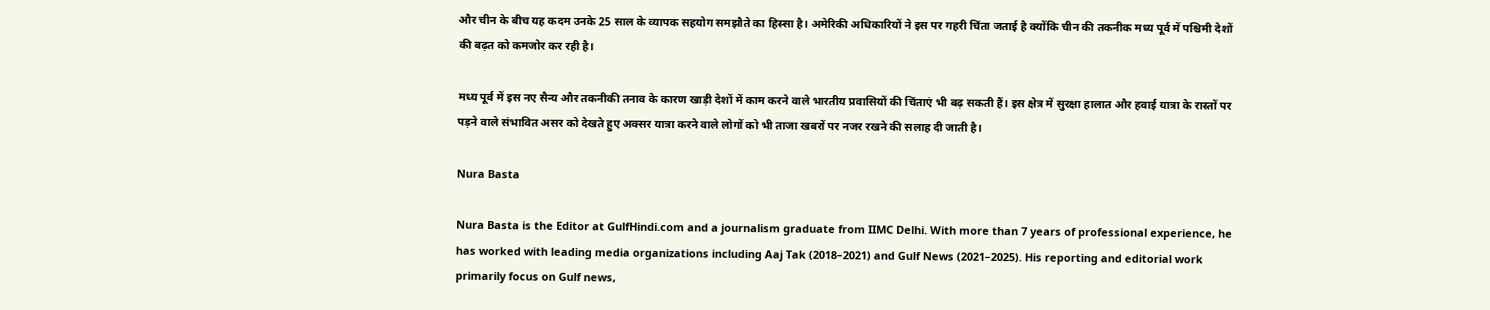और चीन के बीच यह कदम उनके 25 साल के व्यापक सहयोग समझौते का हिस्सा है। अमेरिकी अधिकारियों ने इस पर गहरी चिंता जताई है क्योंकि चीन की तकनीक मध्य पूर्व में पश्चिमी देशों की बढ़त को कमजोर कर रही है।

मध्य पूर्व में इस नए सैन्य और तकनीकी तनाव के कारण खाड़ी देशों में काम करने वाले भारतीय प्रवासियों की चिंताएं भी बढ़ सकती हैं। इस क्षेत्र में सुरक्षा हालात और हवाई यात्रा के रास्तों पर पड़ने वाले संभावित असर को देखते हुए अक्सर यात्रा करने वाले लोगों को भी ताजा खबरों पर नजर रखने की सलाह दी जाती है।

Nura Basta

Nura Basta is the Editor at GulfHindi.com and a journalism graduate from IIMC Delhi. With more than 7 years of professional experience, he has worked with leading media organizations including Aaj Tak (2018–2021) and Gulf News (2021–2025). His reporting and editorial work primarily focus on Gulf news,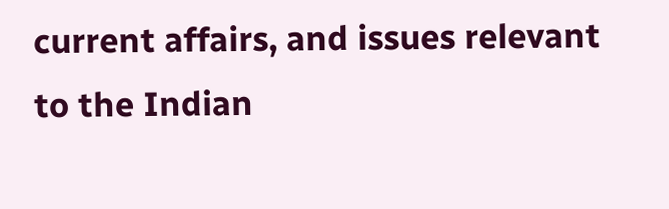current affairs, and issues relevant to the Indian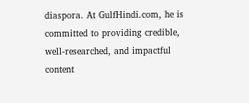diaspora. At GulfHindi.com, he is committed to providing credible, well-researched, and impactful content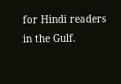for Hindi readers in the Gulf.